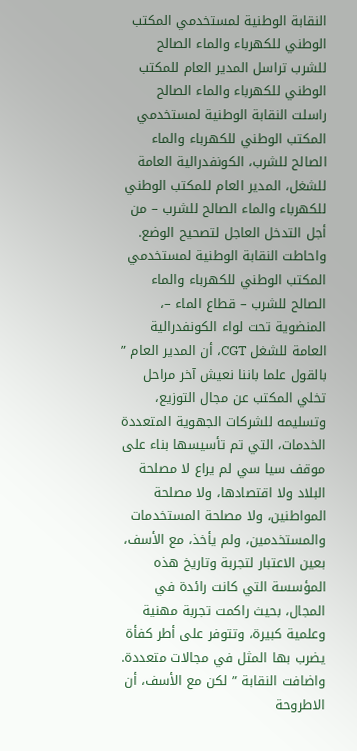النقابة الوطنية لمستخدمي المكتب الوطني للكهرباء والماء الصالح للشرب تراسل المدير العام للمكتب الوطني للكهرباء والماء الصالح
راسلت النقابة الوطنية لمستخدمي المكتب الوطني للكهرباء والماء الصالح للشرب، الكونفدرالية العامة للشغل، المدير العام للمكتب الوطني للكهرباء والماء الصالح للشرب – من أجل التدخل العاجل لتصحيح الوضع.
واحاطت النقابة الوطنية لمستخدمي المكتب الوطني للكهرباء والماء الصالح للشرب – قطاع الماء –، المنضوية تحت لواء الكونفدرالية العامة للشغل CGT، أن المدير العام ” بالقول علما باننا نعيش آخر مراحل تخلي المكتب عن مجال التوزيع، وتسليمه للشركات الجهوية المتعددة الخدمات، التي تم تأسيسها بناء على موقف سيا سي لم يراع لا مصلحة البلاد ولا اقتصادها، ولا مصلحة المواطنين، ولا مصلحة المستخدمات والمستخدمين، ولم يأخذ، مع الأسف، بعين الاعتبار لتجربة وتاريخ هذه المؤسسة التي كانت رائدة في المجال، بحيث راكمت تجربة مهنية وعلمية كبيرة، وتتوفر على أطر كفأة يضرب بها المثل في مجالات متعددة.
واضافت النقابة ” لكن مع الأسف، أن الاطروحة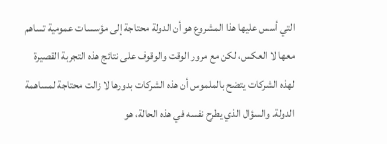التي أسس عليها هذا المشروع هو أن الدولة محتاجة إلى مؤسسات عمومية تساهم معها لا العكس، لكن مع مرور الوقت والوقوف على نتائج هذه التجربة القصيرة لهذه الشركات يتضح بالملموس أن هذه الشركات بدورها لا زالت محتاجة لمساهمة الدولة. والسؤال الذي يطرح نفسه في هذه الحالة، هو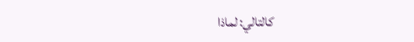كالتالي: لماذا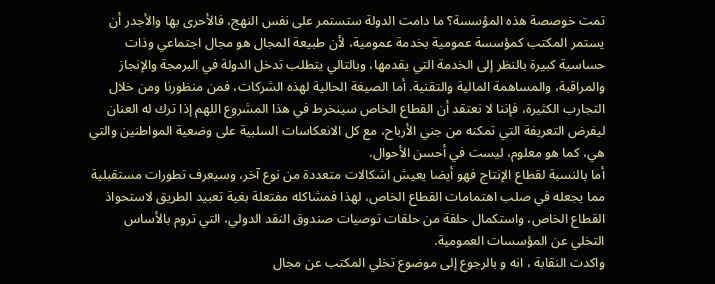تمت خوصصة هذه المؤسسة؟ ما دامت الدولة ستستمر على نفس النهج، فالأحرى بها والأجدر أن يستمر المكتب كمؤسسة عمومية بخدمة عمومية، لأن طبيعة المجال هو مجال اجتماعي وذات حساسية كبيرة بالنظر إلى الخدمة التي يقدمها، وبالتالي يتطلب تدخل الدولة في البرمجة والإنجاز والمراقبة، والمساهمة المالية والتقنية. أما الصيغة الحالية لهذه الشركات، فمن منظورنا ومن خلال التجارب الكثيرة، فإننا لا نعتقد أن القطاع الخاص سينخرط في هذا المشروع اللهم إذا ترك له العنان ليفرض التعريفة التي تمكنه من جني الأرباح، مع كل الانعكاسات السلبية على وضعية المواطنين والتي هي، كما هو معلوم، ليست في أحسن الأحوال.
أما بالنسبة لقطاع الإنتاج فهو أيضا يعيش اشكالات متعددة من نوع آخر، وسيعرف تطورات مستقبلية مما يجعله في صلب اهتمامات القطاع الخاص، لهذا فمشاكله مفتعلة بغية تعبيد الطريق لاستحواذ القطاع الخاص، واستكمال حلقة من حلقات توصيات صندوق النقد الدولي، التي تروم بالأساس التخلي عن المؤسسات العمومية.
واكدت النقابة ، انه و بالرجوع إلى موضوع تخلي المكتب عن مجال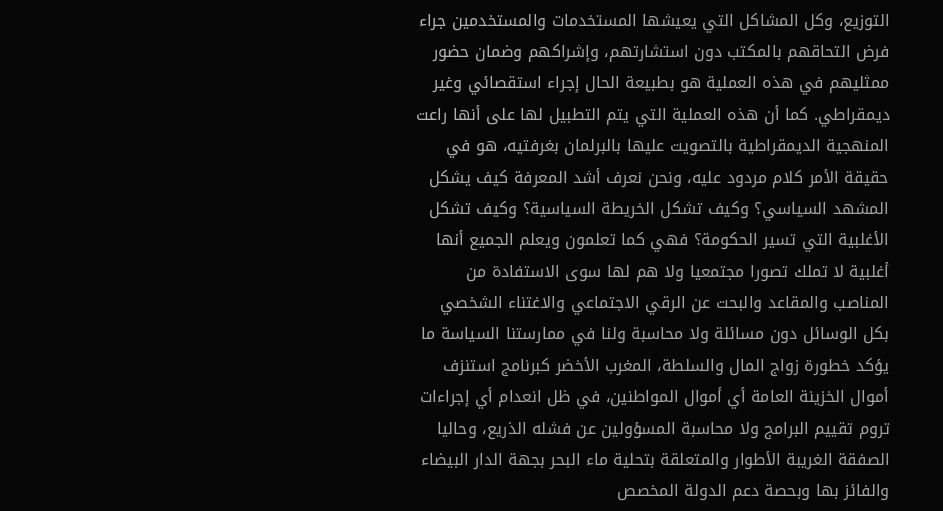التوزيع، وكل المشاكل التي يعيشها المستخدمات والمستخدمين جراء فرض التحاقهم بالمكتب دون استشارتهم، وإشراكهم وضمان حضور ممثليهم في هذه العملية هو بطبيعة الحال إجراء استقصائي وغير ديمقراطي. كما أن هذه العملية التي يتم التطبيل لها على أنها راعت المنهجية الديمقراطية بالتصويت عليها بالبرلمان بغرفتيه، هو في حقيقة الأمر كلام مردود عليه، ونحن نعرف أشد المعرفة كيف يشكل المشهد السياسي؟ وكيف تشكل الخريطة السياسية؟ وكيف تشكل الأغلبية التي تسير الحكومة؟ فهي كما تعلمون ويعلم الجميع أنها أغلبية لا تملك تصورا مجتمعيا ولا هم لها سوى الاستفادة من المناصب والمقاعد والبحت عن الرقي الاجتماعي والاغتناء الشخصي بكل الوسائل دون مسائلة ولا محاسبة ولنا في ممارستنا السياسة ما يؤكد خطورة زواج المال والسلطة، المغرب الأخضر كبرنامج استنزف أموال الخزينة العامة أي أموال المواطنين، في ظل انعدام أي إجراءات تروم تقييم البرامج ولا محاسبة المسؤولين عن فشله الذريع، وحاليا الصفقة الغريبة الأطوار والمتعلقة بتحلية ماء البحر بجهة الدار البيضاء والفائز بها وبحصة دعم الدولة المخصص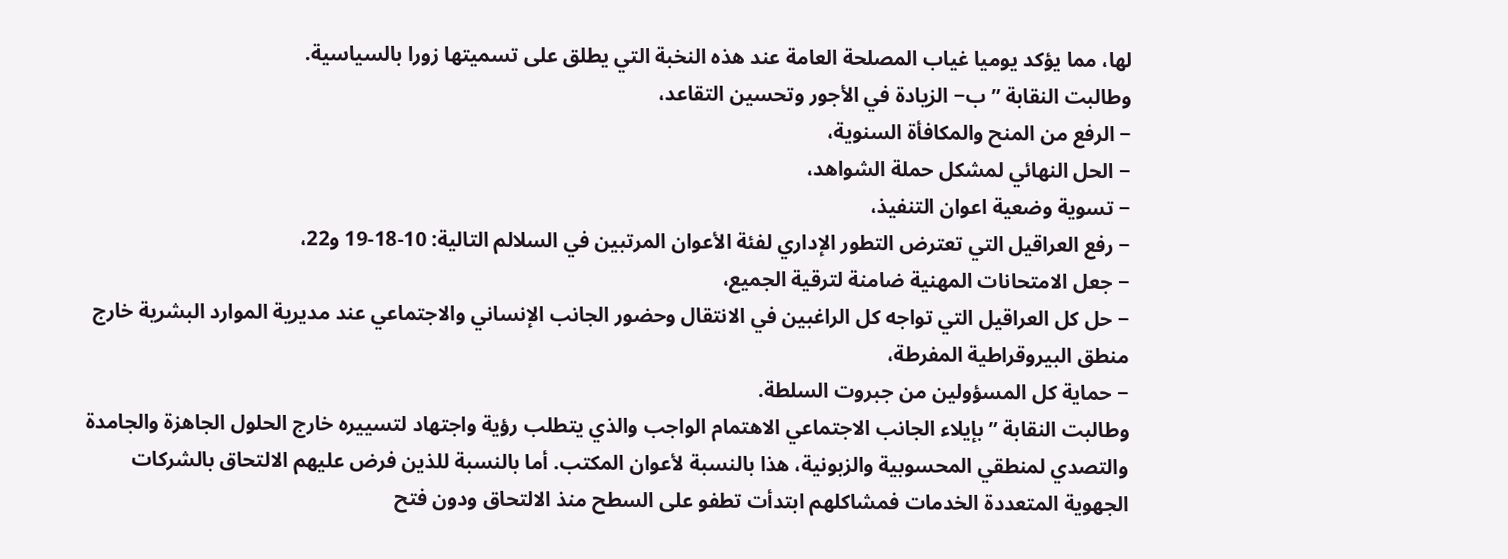لها، مما يؤكد يوميا غياب المصلحة العامة عند هذه النخبة التي يطلق على تسميتها زورا بالسياسية.
وطالبت النقابة ” ب− الزيادة في الأجور وتحسين التقاعد،
− الرفع من المنح والمكافأة السنوية،
− الحل النهائي لمشكل حملة الشواهد،
− تسوية وضعية اعوان التنفيذ،
− رفع العراقيل التي تعترض التطور الإداري لفئة الأعوان المرتبين في السلالم التالية: 10-18-19 و22،
− جعل الامتحانات المهنية ضامنة لترقية الجميع،
− حل كل العراقيل التي تواجه كل الراغبين في الانتقال وحضور الجانب الإنساني والاجتماعي عند مديرية الموارد البشرية خارج منطق البيروقراطية المفرطة،
− حماية كل المسؤولين من جبروت السلطة.
وطالبت النقابة ” بإيلاء الجانب الاجتماعي الاهتمام الواجب والذي يتطلب رؤية واجتهاد لتسييره خارج الحلول الجاهزة والجامدة والتصدي لمنطقي المحسوبية والزبونية، هذا بالنسبة لأعوان المكتب. أما بالنسبة للذين فرض عليهم الالتحاق بالشركات الجهوية المتعددة الخدمات فمشاكلهم ابتدأت تطفو على السطح منذ الالتحاق ودون فتح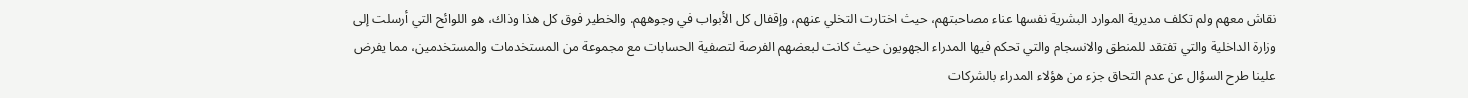نقاش معهم ولم تكلف مديرية الموارد البشرية نفسها عناء مصاحبتهم، حيث اختارت التخلي عنهم، وإقفال كل الأبواب في وجوههم. والخطير فوق كل هذا وذاك، هو اللوائح التي أرسلت إلى وزارة الداخلية والتي تفتقد للمنطق والانسجام والتي تحكم فيها المدراء الجهويون حيث كانت لبعضهم الفرصة لتصفية الحسابات مع مجموعة من المستخدمات والمستخدمين، مما يفرض علينا طرح السؤال عن عدم التحاق جزء من هؤلاء المدراء بالشركات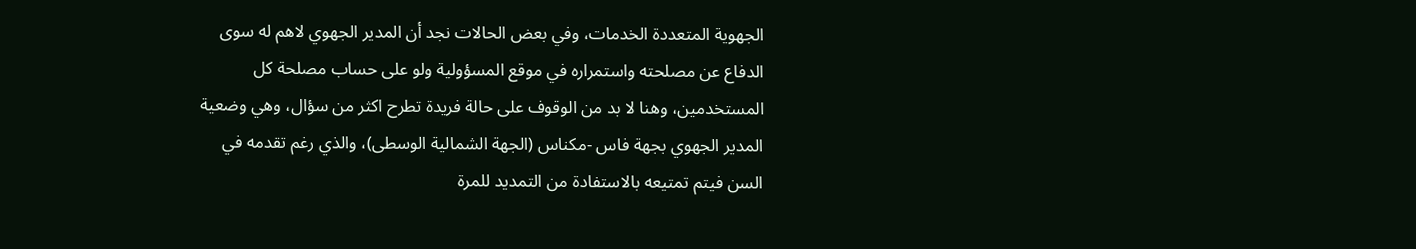الجهوية المتعددة الخدمات، وفي بعض الحالات نجد أن المدير الجهوي لاهم له سوى الدفاع عن مصلحته واستمراره في موقع المسؤولية ولو على حساب مصلحة كل المستخدمين، وهنا لا بد من الوقوف على حالة فريدة تطرح اكثر من سؤال، وهي وضعية المدير الجهوي بجهة فاس -مكناس (الجهة الشمالية الوسطى)، والذي رغم تقدمه في السن فيتم تمتيعه بالاستفادة من التمديد للمرة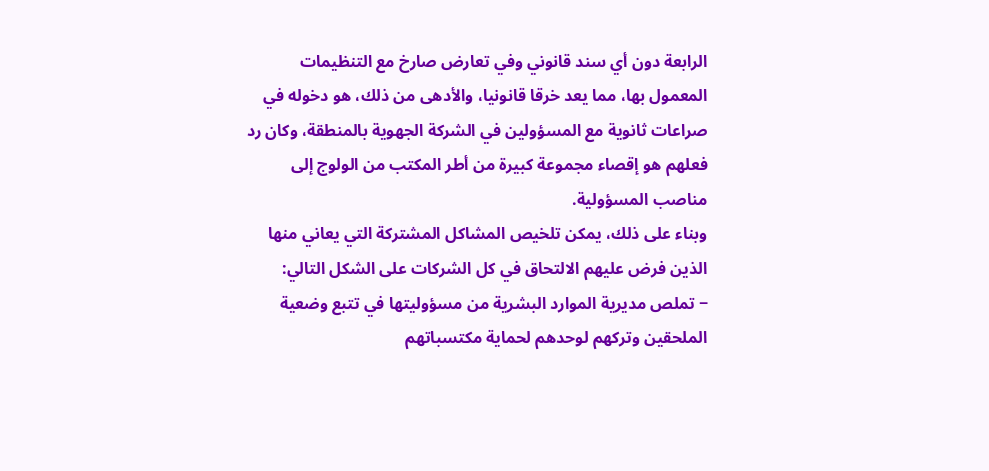الرابعة دون أي سند قانوني وفي تعارض صارخ مع التنظيمات المعمول بها، مما يعد خرقا قانونيا، والأدهى من ذلك، هو دخوله في صراعات ثانوية مع المسؤولين في الشركة الجهوية بالمنطقة، وكان رد فعلهم هو إقصاء مجموعة كبيرة من أطر المكتب من الولوج إلى مناصب المسؤولية.
وبناء على ذلك، يمكن تلخيص المشاكل المشتركة التي يعاني منها الذين فرض عليهم الالتحاق في كل الشركات على الشكل التالي:
− تملص مديرية الموارد البشرية من مسؤوليتها في تتبع وضعية الملحقين وتركهم لوحدهم لحماية مكتسباتهم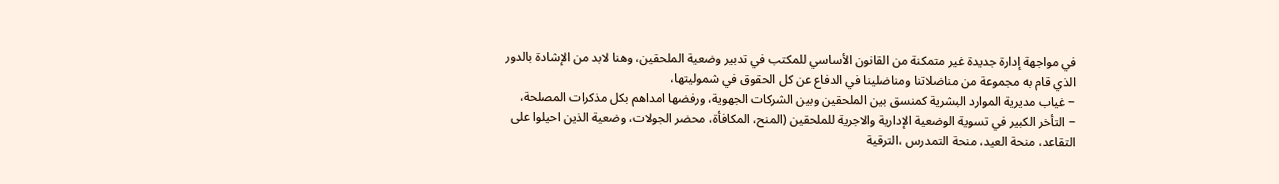في مواجهة إدارة جديدة غير متمكنة من القانون الأساسي للمكتب في تدبير وضعية الملحقين، وهنا لابد من الإشادة بالدور الذي قام به مجموعة من مناضلاتنا ومناضلينا في الدفاع عن كل الحقوق في شموليتها،
− غياب مديرية الموارد البشرية كمنسق بين الملحقين وبين الشركات الجهوية، ورفضها امداهم بكل مذكرات المصلحة،
− التأخر الكبير في تسوية الوضعية الإدارية والاجرية للملحقين (المنح، المكافأة، محضر الجولات، وضعية الذين احيلوا على التقاعد، منحة العيد، منحة التمدرس ،الترقية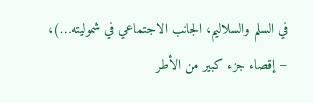في السلم والسلاليم، الجانب الاجتماعي في شموليته…)،
− إقصاء جزء كبير من الأطر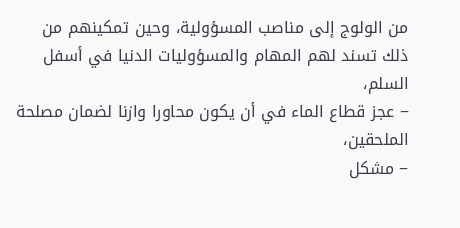من الولوج إلى مناصب المسؤولية، وحين تمكينهم من ذلك تسند لهم المهام والمسؤوليات الدنيا في أسفل السلم،
− عجز قطاع الماء في أن يكون محاورا وازنا لضمان مصلحة الملحقين،
− مشكل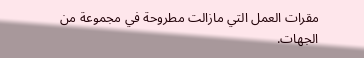مقرات العمل التي مازالت مطروحة في مجموعة من الجهات.